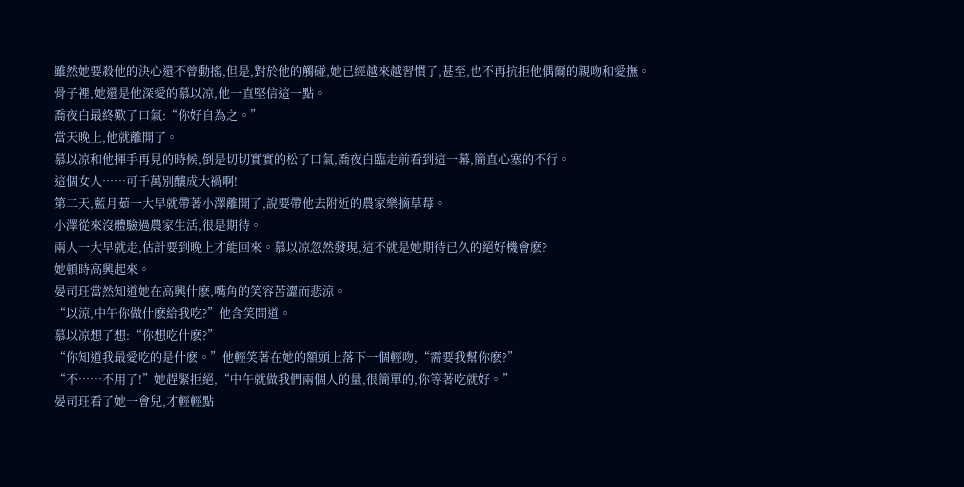雖然她要殺他的決心還不曾動搖,但是,對於他的觸碰,她已經越來越習慣了,甚至,也不再抗拒他偶爾的親吻和愛撫。
骨子裡,她還是他深愛的慕以凉,他一直堅信這一點。
喬夜白最終歎了口氣:“你好自為之。”
當天晚上,他就離開了。
慕以凉和他揮手再見的時候,倒是切切實實的松了口氣,喬夜白臨走前看到這一幕,簡直心塞的不行。
這個女人……可千萬別釀成大禍啊!
第二天,藍月茹一大早就帶著小澤離開了,說要帶他去附近的農家樂摘草莓。
小澤從來沒體驗過農家生活,很是期待。
兩人一大早就走,估計要到晚上才能回來。慕以凉忽然發現,這不就是她期待已久的絕好機會麽?
她頓時高興起來。
晏司玨當然知道她在高興什麽,嘴角的笑容苦澀而悲涼。
“以涼,中午你做什麽給我吃?”他含笑問道。
慕以凉想了想:“你想吃什麽?”
“你知道我最愛吃的是什麽。”他輕笑著在她的額頭上落下一個輕吻,“需要我幫你麽?”
“不……不用了!”她趕緊拒絕,“中午就做我們兩個人的量,很簡單的,你等著吃就好。”
晏司玨看了她一會兒,才輕輕點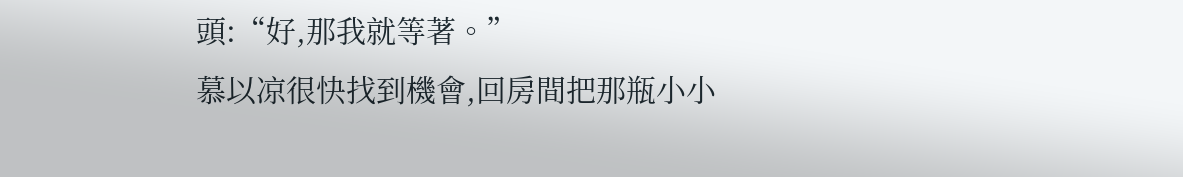頭:“好,那我就等著。”
慕以凉很快找到機會,回房間把那瓶小小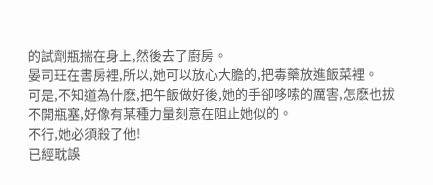的試劑瓶揣在身上,然後去了廚房。
晏司玨在書房裡,所以,她可以放心大膽的,把毒藥放進飯菜裡。
可是,不知道為什麽,把午飯做好後,她的手卻哆嗦的厲害,怎麽也拔不開瓶塞,好像有某種力量刻意在阻止她似的。
不行,她必須殺了他!
已經耽誤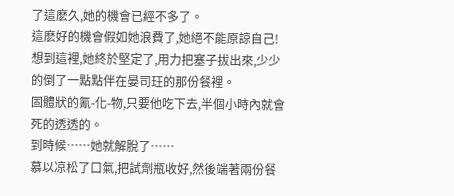了這麽久,她的機會已經不多了。
這麽好的機會假如她浪費了,她絕不能原諒自己!
想到這裡,她終於堅定了,用力把塞子拔出來,少少的倒了一點點伴在晏司玨的那份餐裡。
固體狀的氰-化-物,只要他吃下去,半個小時內就會死的透透的。
到時候……她就解脫了……
慕以凉松了口氣,把試劑瓶收好,然後端著兩份餐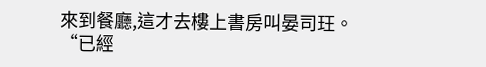來到餐廳,這才去樓上書房叫晏司玨。
“已經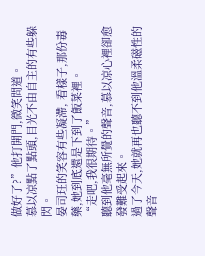做好了?”他打開門,微笑問道。
慕以凉點了點頭,目光不由自主的有些躲閃。
晏司玨的笑容有些凝滯, 看樣子,那份毒藥,她到底還是下到了飯菜裡。
“走吧,我很期待。”
聽到他毫無所覺的聲音,慕以凉心裡卻愈發難受起來。
過了今天,她就再也聽不到他溫柔磁性的聲音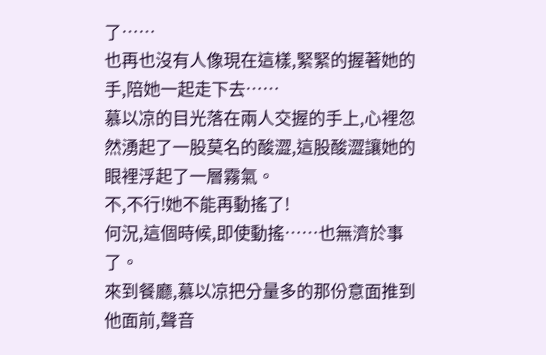了……
也再也沒有人像現在這樣,緊緊的握著她的手,陪她一起走下去……
慕以凉的目光落在兩人交握的手上,心裡忽然湧起了一股莫名的酸澀,這股酸澀讓她的眼裡浮起了一層霧氣。
不,不行!她不能再動搖了!
何況,這個時候,即使動搖……也無濟於事了。
來到餐廳,慕以凉把分量多的那份意面推到他面前,聲音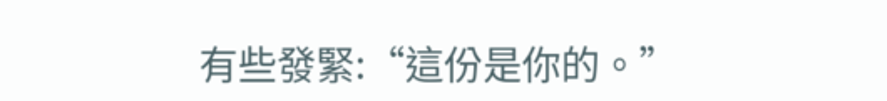有些發緊:“這份是你的。”